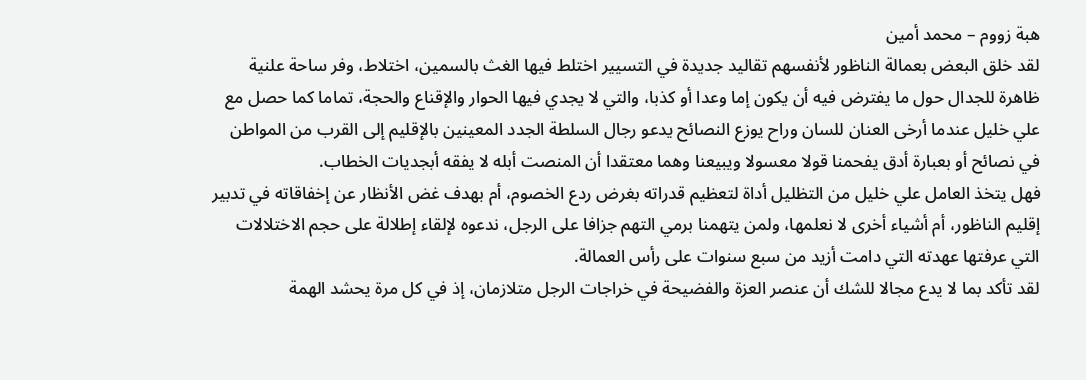هبة زووم – محمد أمين
لقد خلق البعض بعمالة الناظور لأنفسهم تقاليد جديدة في التسيير اختلط فيها الغث بالسمين، اختلاط، وفر ساحة علنية ظاهرة للجدال حول ما يفترض فيه أن يكون إما وعدا أو كذبا، والتي لا يجدي فيها الحوار والإقناع والحجة، تماما كما حصل مع علي خليل عندما أرخى العنان للسان وراح يوزع النصائح يدعو رجال السلطة الجدد المعينين بالإقليم إلى القرب من المواطن في نصائح أو بعبارة أدق يفحمنا قولا معسولا ويبيعنا وهما معتقدا أن المنصت أبله لا يفقه أبجديات الخطاب.
فهل يتخذ العامل علي خليل من التظليل أداة لتعظيم قدراته بغرض ردع الخصوم، أم بهدف غض الأنظار عن إخفاقاته في تدبير إقليم الناظور، أم أشياء أخرى لا نعلمها، ولمن يتهمنا برمي التهم جزافا على الرجل، ندعوه لإلقاء إطلالة على حجم الاختلالات التي عرفتها عهدته التي دامت أزيد من سبع سنوات على رأس العمالة.
لقد تأكد بما لا يدع مجالا للشك أن عنصر العزة والفضيحة في خراجات الرجل متلازمان، إذ في كل مرة يحشد الهمة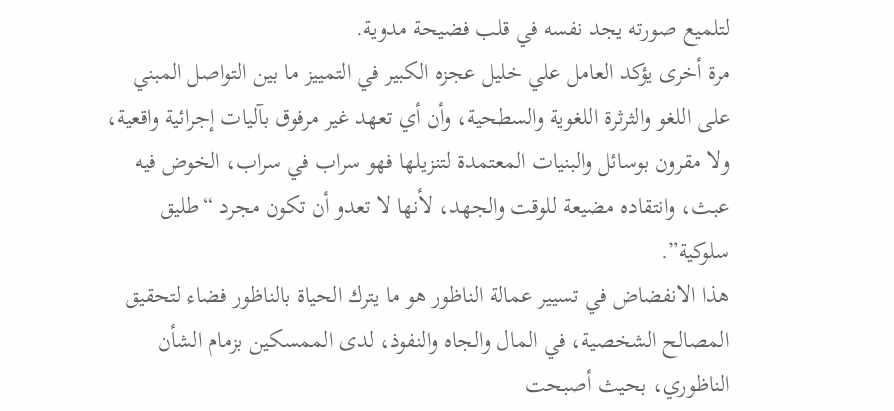لتلميع صورته يجد نفسه في قلب فضيحة مدوية.
مرة أخرى يؤكد العامل علي خليل عجزه الكبير في التمييز ما بين التواصل المبني على اللغو والثرثرة اللغوية والسطحية، وأن أي تعهد غير مرفوق بآليات إجرائية واقعية، ولا مقرون بوسائل والبنيات المعتمدة لتنزيلها فهو سراب في سراب، الخوض فيه عبث، وانتقاده مضيعة للوقت والجهد، لأنها لا تعدو أن تكون مجرد “طليق سلوكية”.
هذا الانفضاض في تسيير عمالة الناظور هو ما يترك الحياة بالناظور فضاء لتحقيق المصالح الشخصية، في المال والجاه والنفوذ، لدى الممسكين بزمام الشأن الناظوري، بحيث أصبحت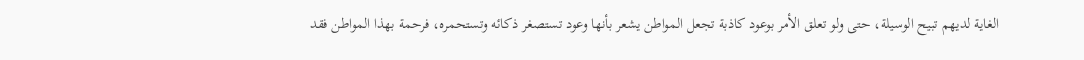الغاية لديهم تبيح الوسيلة، حتى ولو تعلق الأمر بوعود كاذبة تجعل المواطن يشعر بأنها وعود تستصغر ذكائه وتستحمره، فرحمة بهذا المواطن فقد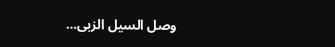وصل السيل الزبى…